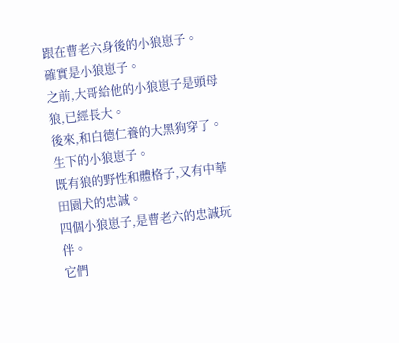跟在曹老六身後的小狼崽子。
確實是小狼崽子。
之前,大哥給他的小狼崽子是頭母狼,已經長大。
後來,和白德仁養的大黑狗穿了。
生下的小狼崽子。
既有狼的野性和體格子,又有中華田園犬的忠誠。
四個小狼崽子,是曹老六的忠誠玩伴。
它們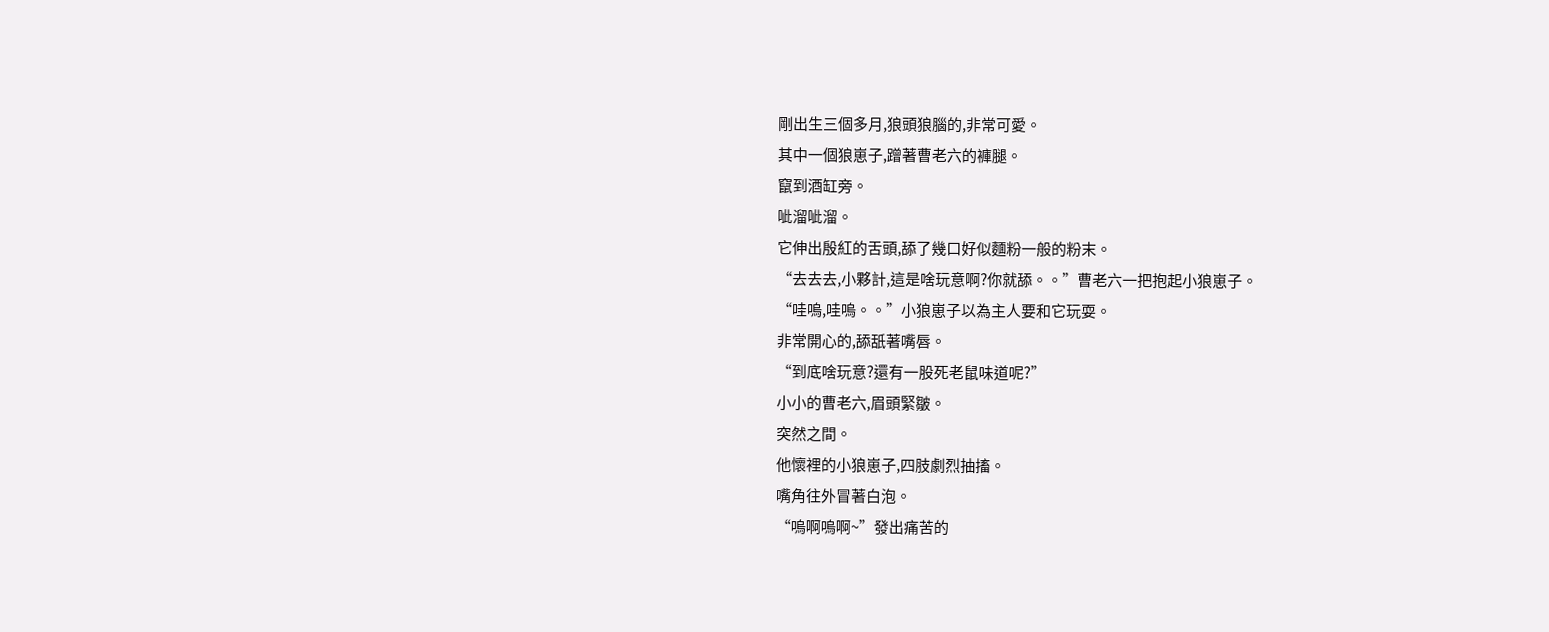剛出生三個多月,狼頭狼腦的,非常可愛。
其中一個狼崽子,蹭著曹老六的褲腿。
竄到酒缸旁。
呲溜呲溜。
它伸出殷紅的舌頭,舔了幾口好似麵粉一般的粉末。
“去去去,小夥計,這是啥玩意啊?你就舔。。”曹老六一把抱起小狼崽子。
“哇嗚,哇嗚。。”小狼崽子以為主人要和它玩耍。
非常開心的,舔舐著嘴唇。
“到底啥玩意?還有一股死老鼠味道呢?”
小小的曹老六,眉頭緊皺。
突然之間。
他懷裡的小狼崽子,四肢劇烈抽搐。
嘴角往外冒著白泡。
“嗚啊嗚啊~”發出痛苦的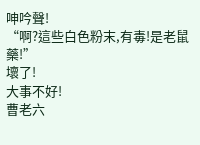呻吟聲!
“啊?這些白色粉末,有毒!是老鼠藥!”
壞了!
大事不好!
曹老六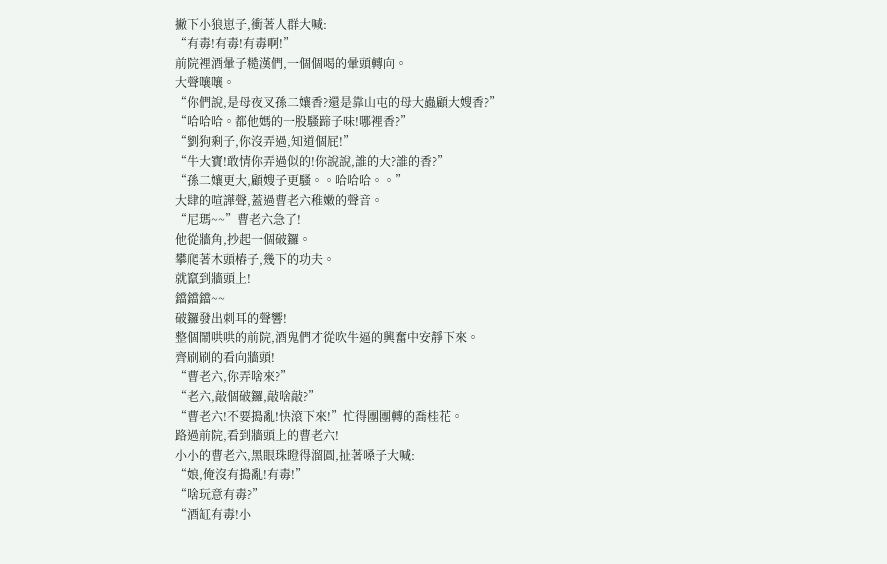撇下小狼崽子,衝著人群大喊:
“有毒!有毒!有毒啊!”
前院裡酒暈子糙漢們,一個個喝的暈頭轉向。
大聲嚷嚷。
“你們說,是母夜叉孫二孃香?還是靠山屯的母大蟲顧大嫂香?”
“哈哈哈。都他媽的一股騷蹄子味!哪裡香?”
“劉狗剩子,你沒弄過,知道個屁!”
“牛大寶!敢情你弄過似的!你說說,誰的大?誰的香?”
“孫二孃更大,顧嫂子更騷。。哈哈哈。。”
大肆的喧譁聲,蓋過曹老六稚嫩的聲音。
“尼瑪~~”曹老六急了!
他從牆角,抄起一個破鑼。
攀爬著木頭樁子,幾下的功夫。
就竄到牆頭上!
鐺鐺鐺~~
破鑼發出刺耳的聲響!
整個鬧哄哄的前院,酒鬼們才從吹牛逼的興奮中安靜下來。
齊刷刷的看向牆頭!
“曹老六,你弄啥來?”
“老六,敲個破鑼,敲啥敲?”
“曹老六!不要搗亂!快滾下來!”忙得團團轉的喬桂花。
路過前院,看到牆頭上的曹老六!
小小的曹老六,黑眼珠瞪得溜圓,扯著嗓子大喊:
“娘,俺沒有搗亂!有毒!”
“啥玩意有毒?”
“酒缸有毒!小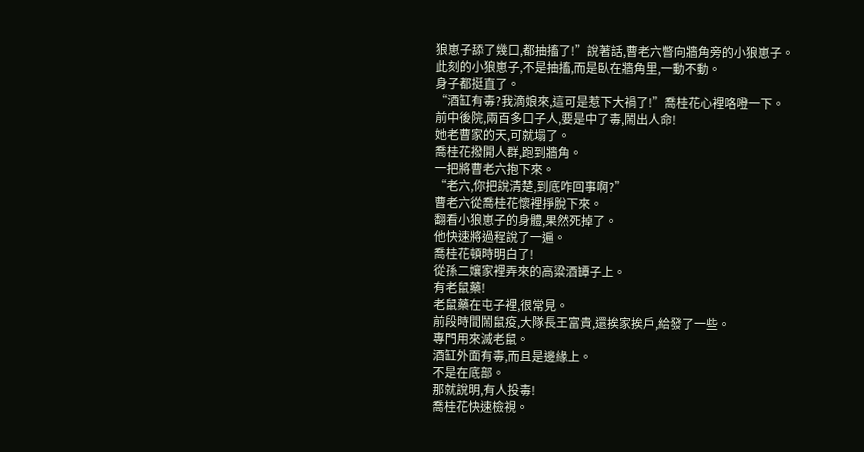狼崽子舔了幾口,都抽搐了!”說著話,曹老六瞥向牆角旁的小狼崽子。
此刻的小狼崽子,不是抽搐,而是臥在牆角里,一動不動。
身子都挺直了。
“酒缸有毒?我滴娘來,這可是惹下大禍了!”喬桂花心裡咯噔一下。
前中後院,兩百多口子人,要是中了毒,鬧出人命!
她老曹家的天,可就塌了。
喬桂花撥開人群,跑到牆角。
一把將曹老六抱下來。
“老六,你把說清楚,到底咋回事啊?”
曹老六從喬桂花懷裡掙脫下來。
翻看小狼崽子的身體,果然死掉了。
他快速將過程說了一遍。
喬桂花頓時明白了!
從孫二孃家裡弄來的高粱酒罈子上。
有老鼠藥!
老鼠藥在屯子裡,很常見。
前段時間鬧鼠疫,大隊長王富貴,還挨家挨戶,給發了一些。
專門用來滅老鼠。
酒缸外面有毒,而且是邊緣上。
不是在底部。
那就說明,有人投毒!
喬桂花快速檢視。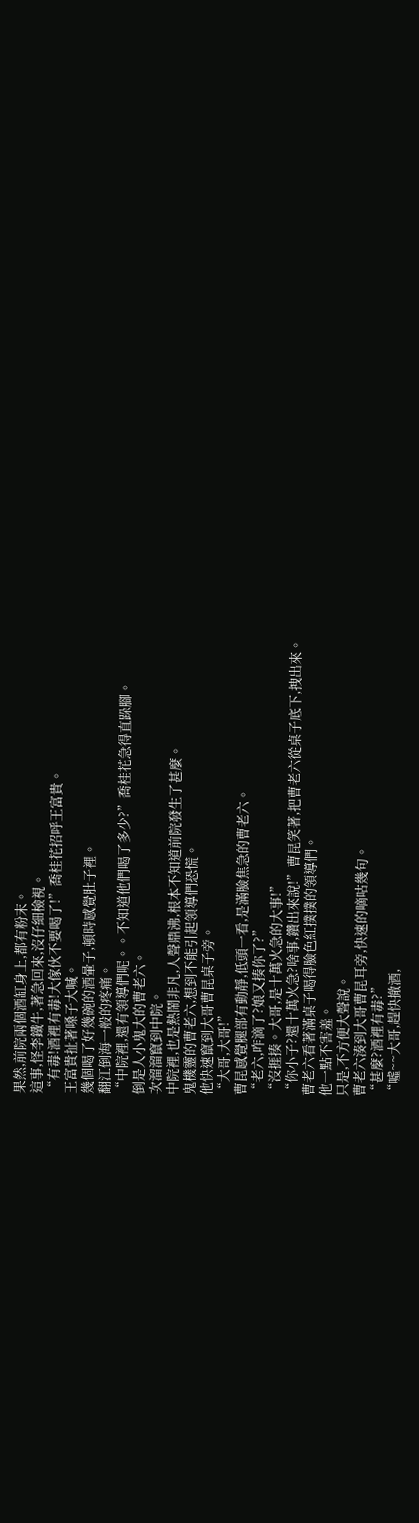果然,前院兩個酒缸身上,都有粉末。
這事,怪李鐵牛,著急回來,沒仔細檢視。
“有毒!酒裡有毒!大傢伙不要喝了!”喬桂花招呼王富貴。
王富貴扯著嗓子大喊。
幾個喝了好幾碗的酒暈子,頓時感覺肚子裡。
翻江倒海一般的疼痛。
“中院裡,還有領導們呢。。不知道他們喝了多少?”喬桂花急得直跺腳。
倒是人小鬼大的曹老六。
次溜溜竄到中院。
中院裡,也是熱鬧非凡,人聲鼎沸,根本不知道前院發生了甚麼。
鬼機靈的曹老六,想到不能引起領導們恐慌。
他快速竄到大哥曹昆桌子旁。
“大哥,大哥!”
曹昆感覺腿部有動靜,低頭一看,是滿臉焦急的曹老六。
“老六,咋滴了?娘又揍你了?”
“沒捱揍。大哥,是十萬火急的大事!”
“你小子?還十萬火急?啥事,鑽出來說!”曹昆笑著,把曹老六從桌子底下,拽出來。
曹老六看著滿桌子喝得臉色紅撲撲的領導們。
他一點不害羞。
只是,不方便大聲說。
曹老六湊到大哥曹昆耳旁,快速的嘀咕幾句。
“甚麼?酒裡有毒?”
“噓~~大哥,趕快撤酒,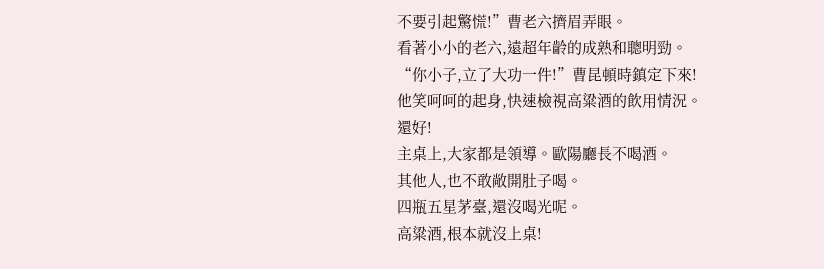不要引起驚慌!”曹老六擠眉弄眼。
看著小小的老六,遠超年齡的成熟和聰明勁。
“你小子,立了大功一件!”曹昆頓時鎮定下來!
他笑呵呵的起身,快速檢視高粱酒的飲用情況。
還好!
主桌上,大家都是領導。歐陽廳長不喝酒。
其他人,也不敢敞開肚子喝。
四瓶五星茅臺,還沒喝光呢。
高粱酒,根本就沒上桌!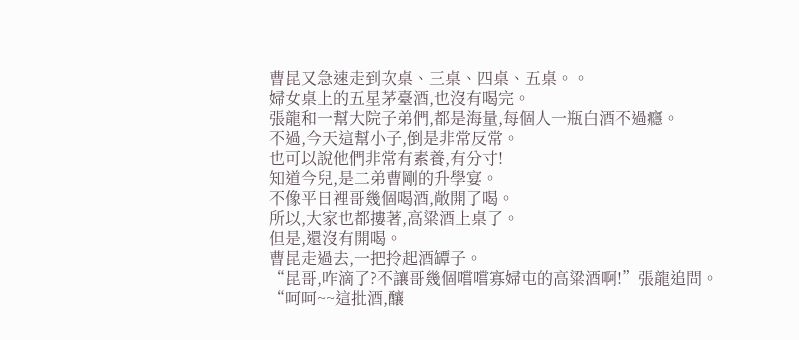曹昆又急速走到次桌、三桌、四桌、五桌。。
婦女桌上的五星茅臺酒,也沒有喝完。
張龍和一幫大院子弟們,都是海量,每個人一瓶白酒不過癮。
不過,今天這幫小子,倒是非常反常。
也可以說他們非常有素養,有分寸!
知道今兒,是二弟曹剛的升學宴。
不像平日裡哥幾個喝酒,敞開了喝。
所以,大家也都摟著,高粱酒上桌了。
但是,還沒有開喝。
曹昆走過去,一把拎起酒罈子。
“昆哥,咋滴了?不讓哥幾個嚐嚐寡婦屯的高粱酒啊!”張龍追問。
“呵呵~~這批酒,釀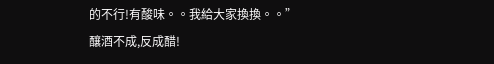的不行!有酸味。。我給大家換換。。”
釀酒不成,反成醋!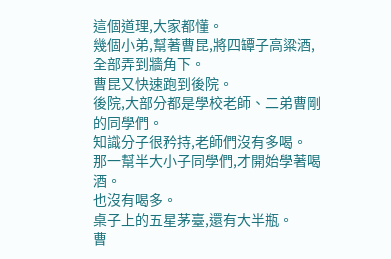這個道理,大家都懂。
幾個小弟,幫著曹昆,將四罈子高粱酒,全部弄到牆角下。
曹昆又快速跑到後院。
後院,大部分都是學校老師、二弟曹剛的同學們。
知識分子很矜持,老師們沒有多喝。
那一幫半大小子同學們,才開始學著喝酒。
也沒有喝多。
桌子上的五星茅臺,還有大半瓶。
曹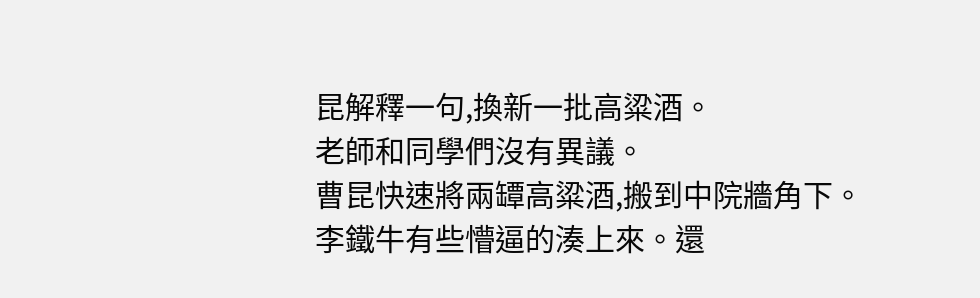昆解釋一句,換新一批高粱酒。
老師和同學們沒有異議。
曹昆快速將兩罈高粱酒,搬到中院牆角下。
李鐵牛有些懵逼的湊上來。還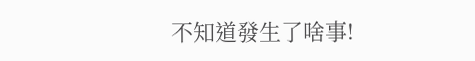不知道發生了啥事!